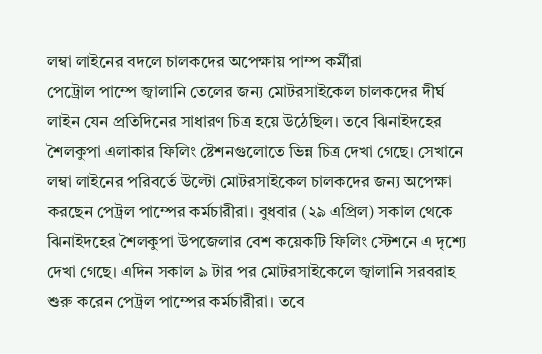লম্বা লাইনের বদলে চালকদের অপেক্ষায় পাম্প কর্মীরা
পেট্রোল পাম্পে জ্বালানি তেলের জন্য মোটরসাইকেল চালকদের দীর্ঘ লাইন যেন প্রতিদিনের সাধারণ চিত্র হয়ে উঠেছিল। তবে ঝিনাইদহের শৈলকুপা এলাকার ফিলিং ষ্টেশনগুলোতে ভিন্ন চিত্র দেখা গেছে। সেখানে লম্বা লাইনের পরিবর্তে উল্টো মোটরসাইকেল চালকদের জন্য অপেক্ষা করছেন পেট্রল পাম্পের কর্মচারীরা। বুধবার (২৯ এপ্রিল) সকাল থেকে ঝিনাইদহের শৈলকুপা উপজেলার বেশ কয়েকটি ফিলিং স্টেশনে এ দৃশ্যে দেখা গেছে। এদিন সকাল ৯ টার পর মোটরসাইকেলে জ্বালানি সরবরাহ শুরু করেন পেট্রল পাম্পের কর্মচারীরা। তবে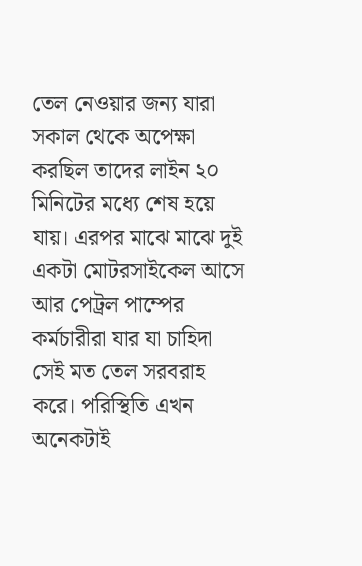তেল নেওয়ার জন্য যারা সকাল থেকে অপেক্ষা করছিল তাদের লাইন ২০ মিনিটের মধ্যে শেষ হয়ে যায়। এরপর মাঝে মাঝে দুই একটা মোটরসাইকেল আসে আর পেট্রল পাম্পের কর্মচারীরা যার যা চাহিদা সেই মত তেল সরবরাহ করে। পরিস্থিতি এখন অনেকটাই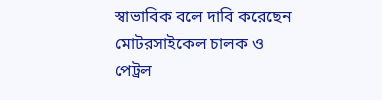স্বাভাবিক বলে দাবি করেছেন মোটরসাইকেল চালক ও পেট্রল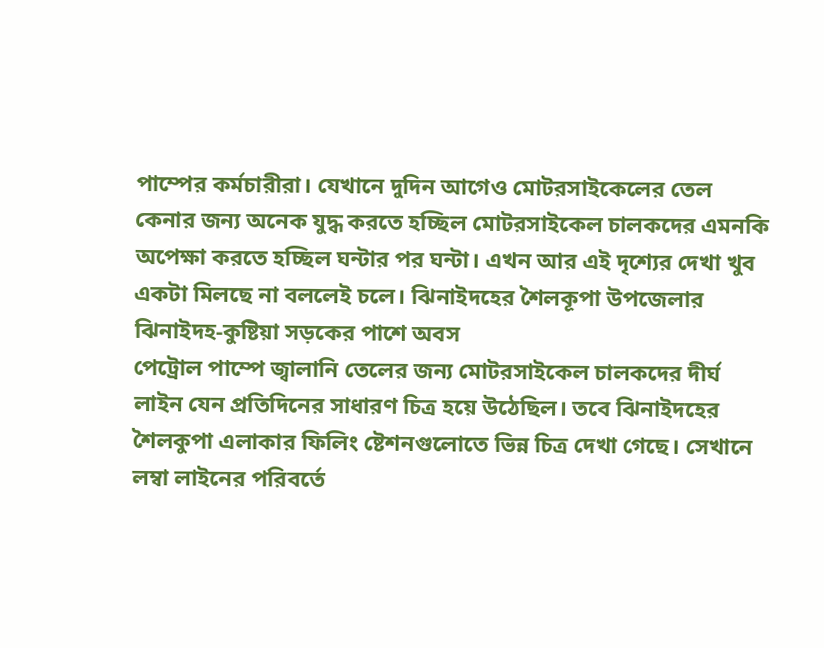পাম্পের কর্মচারীরা। যেখানে দুদিন আগেও মোটরসাইকেলের তেল কেনার জন্য অনেক যুদ্ধ করতে হচ্ছিল মোটরসাইকেল চালকদের এমনকি অপেক্ষা করতে হচ্ছিল ঘন্টার পর ঘন্টা। এখন আর এই দৃশ্যের দেখা খুব একটা মিলছে না বললেই চলে। ঝিনাইদহের শৈলকূপা উপজেলার ঝিনাইদহ-কুষ্টিয়া সড়কের পাশে অবস
পেট্রোল পাম্পে জ্বালানি তেলের জন্য মোটরসাইকেল চালকদের দীর্ঘ লাইন যেন প্রতিদিনের সাধারণ চিত্র হয়ে উঠেছিল। তবে ঝিনাইদহের শৈলকুপা এলাকার ফিলিং ষ্টেশনগুলোতে ভিন্ন চিত্র দেখা গেছে। সেখানে লম্বা লাইনের পরিবর্তে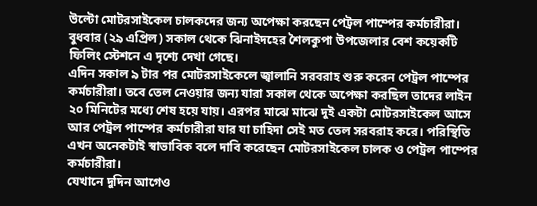উল্টো মোটরসাইকেল চালকদের জন্য অপেক্ষা করছেন পেট্রল পাম্পের কর্মচারীরা।
বুধবার (২৯ এপ্রিল) সকাল থেকে ঝিনাইদহের শৈলকুপা উপজেলার বেশ কয়েকটি ফিলিং স্টেশনে এ দৃশ্যে দেখা গেছে।
এদিন সকাল ৯ টার পর মোটরসাইকেলে জ্বালানি সরবরাহ শুরু করেন পেট্রল পাম্পের কর্মচারীরা। তবে তেল নেওয়ার জন্য যারা সকাল থেকে অপেক্ষা করছিল তাদের লাইন ২০ মিনিটের মধ্যে শেষ হয়ে যায়। এরপর মাঝে মাঝে দুই একটা মোটরসাইকেল আসে আর পেট্রল পাম্পের কর্মচারীরা যার যা চাহিদা সেই মত তেল সরবরাহ করে। পরিস্থিতি এখন অনেকটাই স্বাভাবিক বলে দাবি করেছেন মোটরসাইকেল চালক ও পেট্রল পাম্পের কর্মচারীরা।
যেখানে দুদিন আগেও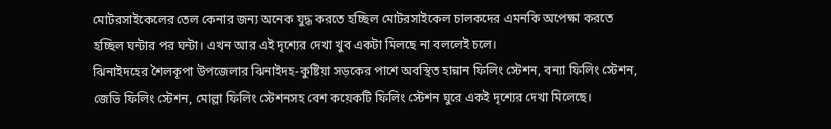মোটরসাইকেলের তেল কেনার জন্য অনেক যুদ্ধ করতে হচ্ছিল মোটরসাইকেল চালকদের এমনকি অপেক্ষা করতে হচ্ছিল ঘন্টার পর ঘন্টা। এখন আর এই দৃশ্যের দেখা খুব একটা মিলছে না বললেই চলে।
ঝিনাইদহের শৈলকূপা উপজেলার ঝিনাইদহ-কুষ্টিয়া সড়কের পাশে অবস্থিত হান্নান ফিলিং স্টেশন, বন্যা ফিলিং স্টেশন, জেভি ফিলিং স্টেশন, মোল্লা ফিলিং স্টেশনসহ বেশ কয়েকটি ফিলিং স্টেশন ঘুরে একই দৃশ্যের দেখা মিলেছে।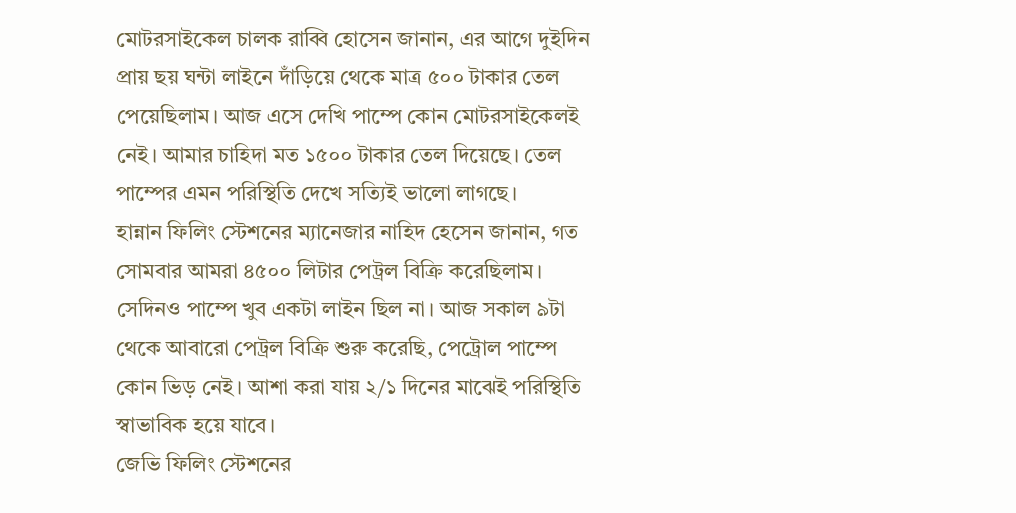মোটরসাইকেল চালক রাব্বি হোসেন জানান, এর আগে দুইদিন প্রায় ছয় ঘন্টা লাইনে দাঁড়িয়ে থেকে মাত্র ৫০০ টাকার তেল পেয়েছিলাম। আজ এসে দেখি পাম্পে কোন মোটরসাইকেলই নেই। আমার চাহিদা মত ১৫০০ টাকার তেল দিয়েছে। তেল পাম্পের এমন পরিস্থিতি দেখে সত্যিই ভালো লাগছে।
হান্নান ফিলিং স্টেশনের ম্যানেজার নাহিদ হেসেন জানান, গত সোমবার আমরা ৪৫০০ লিটার পেট্রল বিক্রি করেছিলাম। সেদিনও পাম্পে খুব একটা লাইন ছিল না। আজ সকাল ৯টা থেকে আবারো পেট্রল বিক্রি শুরু করেছি, পেট্রোল পাম্পে কোন ভিড় নেই। আশা করা যায় ২/১ দিনের মাঝেই পরিস্থিতি স্বাভাবিক হয়ে যাবে।
জেভি ফিলিং স্টেশনের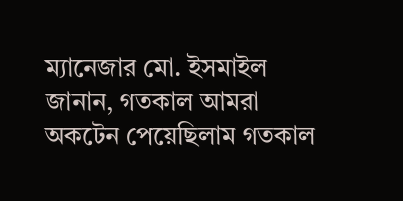ম্যানেজার মো. ইসমাইল জানান, গতকাল আমরা অকটেন পেয়েছিলাম গতকাল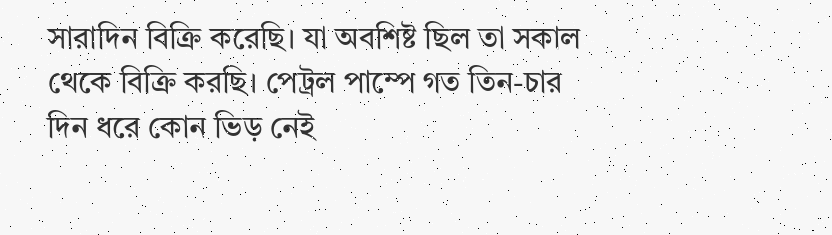সারাদিন বিক্রি করেছি। যা অবশিষ্ট ছিল তা সকাল থেকে বিক্রি করছি। পেট্রল পাম্পে গত তিন-চার দিন ধরে কোন ভিড় নেই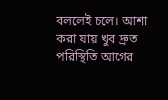বললেই চলে। আশা করা যায় খুব দ্রুত পরিস্থিতি আগের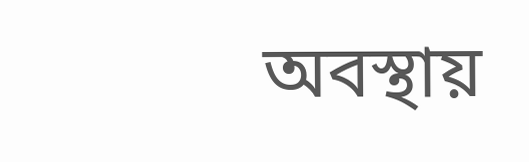অবস্থায়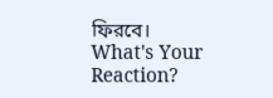ফিরবে।
What's Your Reaction?